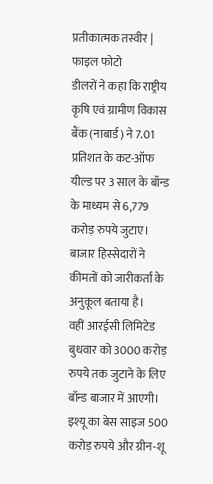प्रतीकात्मक तस्वीर | फाइल फोटो
डीलरों ने कहा कि राष्ट्रीय कृषि एवं ग्रामीण विकास बैंक (नाबार्ड) ने 7.01 प्रतिशत के कट-ऑफ यील्ड पर 3 साल के बॉन्ड के माध्यम से 6,779 करोड़ रुपये जुटाए। बाजार हिस्सेदारों ने कीमतों को जारीकर्ता के अनुकूल बताया है।
वहीं आरईसी लिमिटेड बुधवार को 3000 करोड़ रुपये तक जुटाने के लिए बॉन्ड बाजार में आएगी। इश्यू का बेस साइज 500 करोड़ रुपये और ग्रीन-शू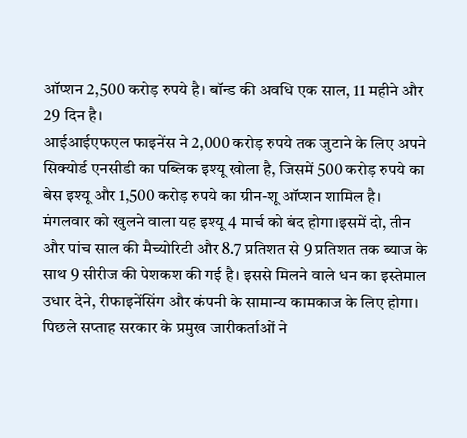ऑप्शन 2,500 करोड़ रुपये है। बॉन्ड की अवधि एक साल, 11 महीने और 29 दिन है।
आईआईएफएल फाइनेंस ने 2,000 करोड़ रुपये तक जुटाने के लिए अपने सिक्योर्ड एनसीडी का पब्लिक इश्यू खोला है, जिसमें 500 करोड़ रुपये का बेस इश्यू और 1,500 करोड़ रुपये का ग्रीन-शू ऑप्शन शामिल है। मंगलवार को खुलने वाला यह इश्यू 4 मार्च को बंद होगा।इसमें दो, तीन और पांच साल की मैच्योरिटी और 8.7 प्रतिशत से 9 प्रतिशत तक ब्याज के साथ 9 सीरीज की पेशकश की गई है। इससे मिलने वाले धन का इस्तेमाल उधार देने, रीफाइनेंसिंग और कंपनी के सामान्य कामकाज के लिए होगा।
पिछले सप्ताह सरकार के प्रमुख जारीकर्ताओं ने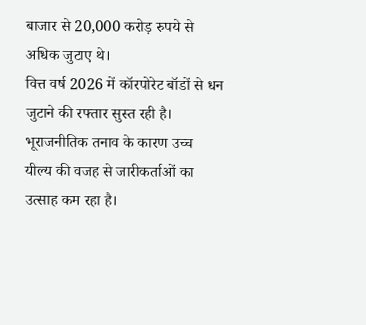बाजार से 20,000 करोड़ रुपये से अधिक जुटाए थे।
वित्त वर्ष 2026 में कॉरपोरेट बॉडों से धन जुटाने की रफ्तार सुस्त रही है। भूराजनीतिक तनाव के कारण उच्च यील्य की वजह से जारीकर्ताओं का उत्साह कम रहा है।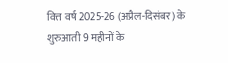वित्त वर्ष 2025-26 (अप्रैल-दिसंबर) के शुरुआती 9 महीनों के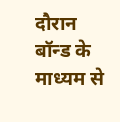दौरान बॉन्ड के माध्यम से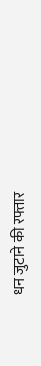धन जुटाने की रफ्तार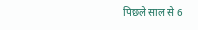पिछले साल से 6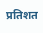प्रतिशत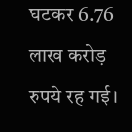घटकर 6.76 लाख करोड़ रुपये रह गई।